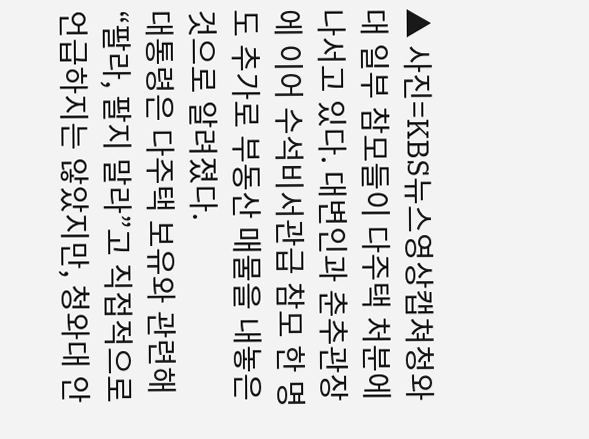▲ 사진=KBS뉴스영상캡쳐청와대 일부 참모들이 다주택 처분에 나서고 있다. 대변인과 춘추관장에 이어 수석비서관급 참모 한 명도 추가로 부동산 매물을 내놓은 것으로 알려졌다.
대통령은 다주택 보유와 관련해 “팔라, 팔지 말라”고 직접적으로 언급하지는 않았지만, 청와대 안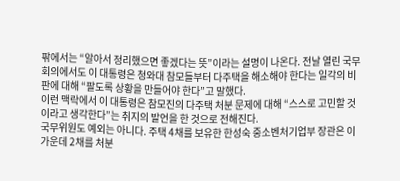팎에서는 “알아서 정리했으면 좋겠다는 뜻”이라는 설명이 나온다. 전날 열린 국무회의에서도 이 대통령은 청와대 참모들부터 다주택을 해소해야 한다는 일각의 비판에 대해 “팔도록 상황을 만들어야 한다”고 말했다.
이런 맥락에서 이 대통령은 참모진의 다주택 처분 문제에 대해 “스스로 고민할 것이라고 생각한다”는 취지의 발언을 한 것으로 전해진다.
국무위원도 예외는 아니다. 주택 4채를 보유한 한성숙 중소벤처기업부 장관은 이 가운데 2채를 처분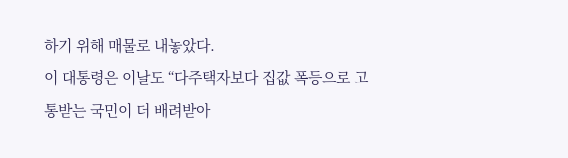하기 위해 매물로 내놓았다.
이 대통령은 이날도 “다주택자보다 집값 폭등으로 고통받는 국민이 더 배려받아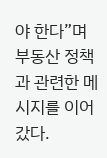야 한다”며 부동산 정책과 관련한 메시지를 이어갔다.